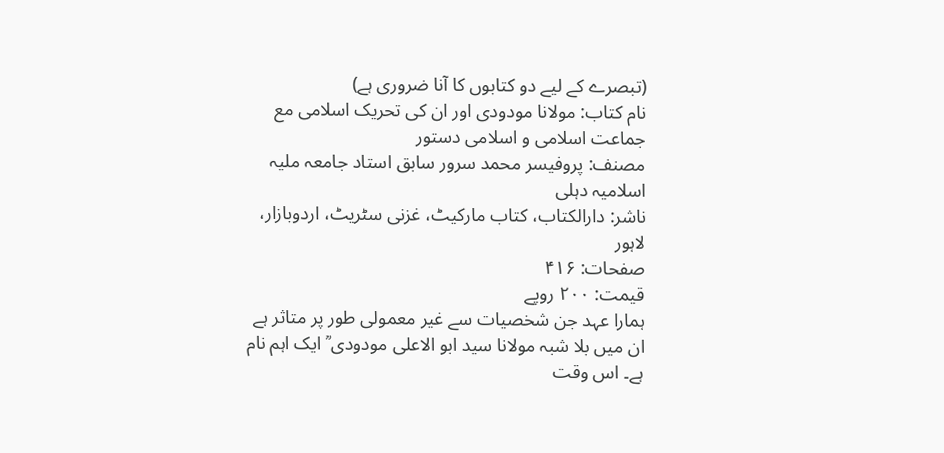(تبصرے کے لیے دو کتابوں کا آنا ضروری ہے)
نام کتاب: مولانا مودودی اور ان کی تحریک اسلامی مع جماعت اسلامی و اسلامی دستور
مصنف: پروفیسر محمد سرور سابق استاد جامعہ ملیہ اسلامیہ دہلی
ناشر: دارالکتاب، کتاب مارکیٹ، غزنی سٹریٹ، اردوبازار، لاہور
صفحات: ۴۱۶
قیمت: ۲۰۰ روپے
ہمارا عہد جن شخصیات سے غیر معمولی طور پر متاثر ہے ان میں بلا شبہ مولانا سید ابو الاعلی مودودی ؒ ایک اہم نام ہے۔ اس وقت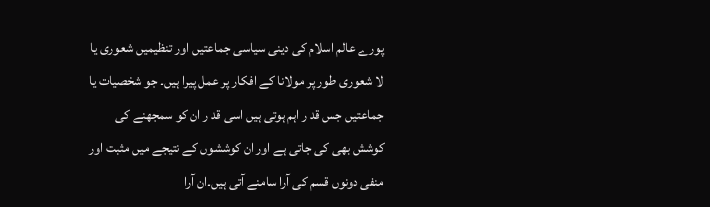پورے عالم اسلام کی دینی سیاسی جماعتیں اور تنظیمیں شعوری یا لا شعوری طور پر مولانا کے افکار پر عمل پیرا ہیں۔ جو شخصیات یا جماعتیں جس قد ر اہم ہوتی ہیں اسی قد ر ان کو سمجھنے کی کوشش بھی کی جاتی ہے اور ان کوششوں کے نتیجے میں مثبت اور منفی دونوں قسم کی آرا سامنے آتی ہیں۔ان آرا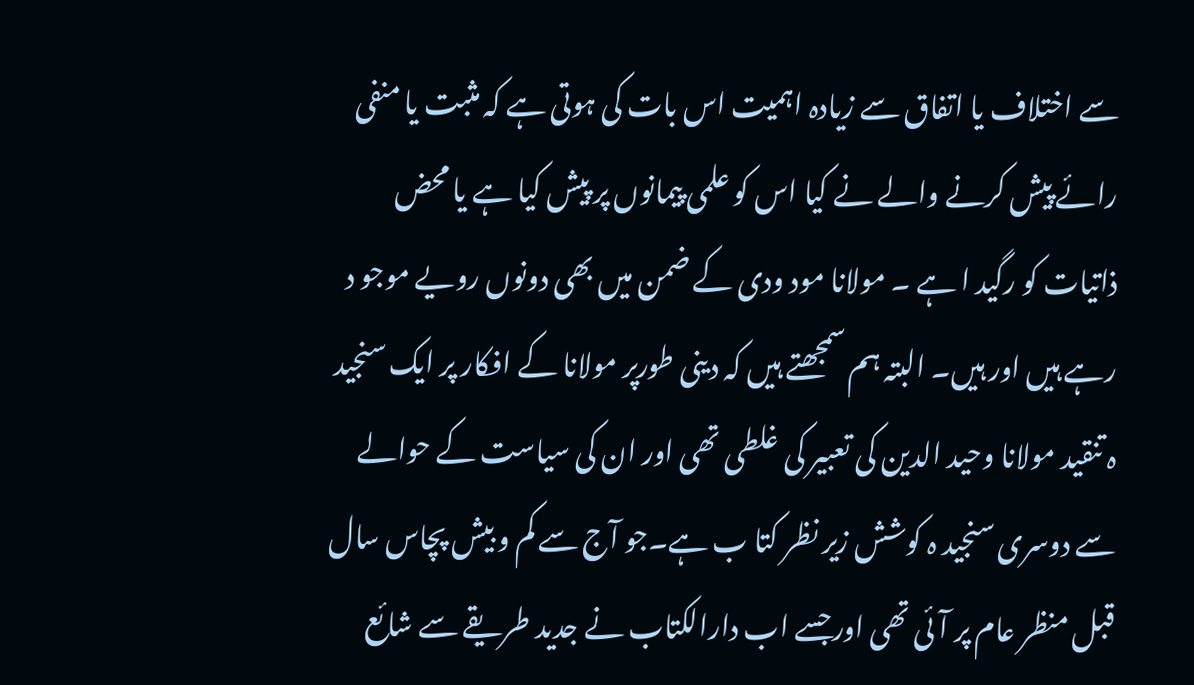سے اختلاف یا اتفاق سے زیادہ اہمیت اس بات کی ہوتی ہے کہ مثبت یا منفی رائے پیش کرنے والے نے کیا اس کو علمی پیمانوں پر پیش کیا ہے یا محض ذاتیات کو رگید ا ہے ۔ مولانا مود ودی کے ضمن میں بھی دونوں رویے موجو د رہے ہیں اور ہیں۔ البتہ ہم سمجھتے ہیں کہ دینی طورپر مولانا کے افکار پر ایک سنجید ہ تنقید مولانا وحید الدین کی تعبیر کی غلطی تھی اور ان کی سیاست کے حوالے سے دوسری سنجید ہ کوشش زیر نظر کتا ب ہے۔جو آج سے کم و بیش پچاس سال قبل منظر عام پر آئی تھی اورجسے اب دارالکتاب نے جدید طریقے سے شائع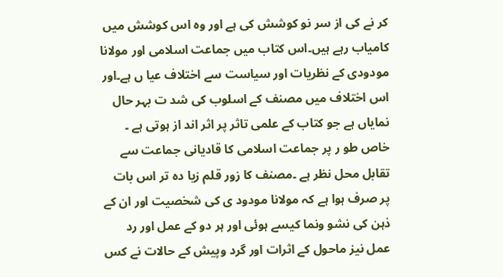کر نے کی از سر نو کوشش کی ہے اور وہ اس کوشش میں کامیاب رہے ہیں۔اس کتاب میں جماعت اسلامی اور مولانا مودودی کے نظریات اور سیاست سے اختلاف عیا ں ہے۔اور اس اختلاف میں مصنف کے اسلوب کی شد ت بہر حال نمایاں ہے جو کتاب کے علمی تاثر پر اثر اند از ہوتی ہے ۔ خاص طو ر پر جماعت اسلامی کا قادیانی جماعت سے تقابل محل نظر ہے ۔مصنف کا زور قلم زیا دہ تر اس بات پر صرف ہوا ہے کہ مولانا مودود ی کی شخصیت اور ان کے ذہن کی نشو ونما کیسے ہوئی اور ہر دو کے عمل اور رد عمل نیز ماحول کے اثرات اور گرد وپیش کے حالات نے کس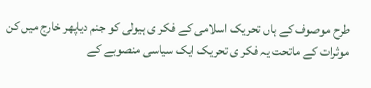طرح موصوف کے ہاں تحریک اسلامی کے فکر ی ہیولی کو جنم دیاپھر خارج میں کن موثرات کے ماتحت یہ فکر ی تحریک ایک سیاسی منصوبے کے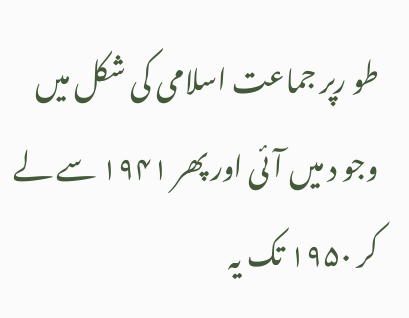طو رپر جماعت اسلامی کی شکل میں وجو د میں آئی اور پھر ۱۹۴۱ سے لے کر ۱۹۵۰ تک یہ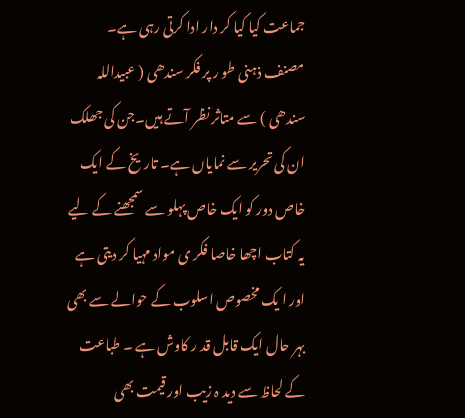جماعت کیا کیا کر دار ادا کرتی رہی ہے۔
مصنف ذہنی طو ر پر فکر سندھی ( عبیداللہ سندھی ) سے متاثر نظر آتے ہیں۔جن کی جھلک ان کی تحریر سے نمایاں ہے۔ تاریخ کے ایک خاص دور کو ایک خاص پہلو سے سمجھنے کے لیے یہ کتاب اچھا خاصا فکر ی مواد مہیا کر دیتی ہے اور ا یک مخصوص اسلوب کے حوالے سے بھی بہر حال ایک قابل قد ر کاوش ہے ۔ طباعت کے لحاظ سے دید ہ زیب اور قیمت بھی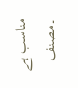مناسب ہے ۔مصنف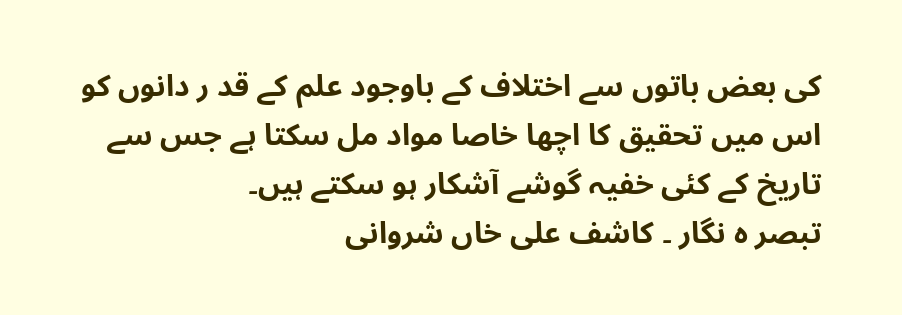کی بعض باتوں سے اختلاف کے باوجود علم کے قد ر دانوں کو اس میں تحقیق کا اچھا خاصا مواد مل سکتا ہے جس سے تاریخ کے کئی خفیہ گوشے آشکار ہو سکتے ہیں۔
تبصر ہ نگار ۔ کاشف علی خاں شروانی